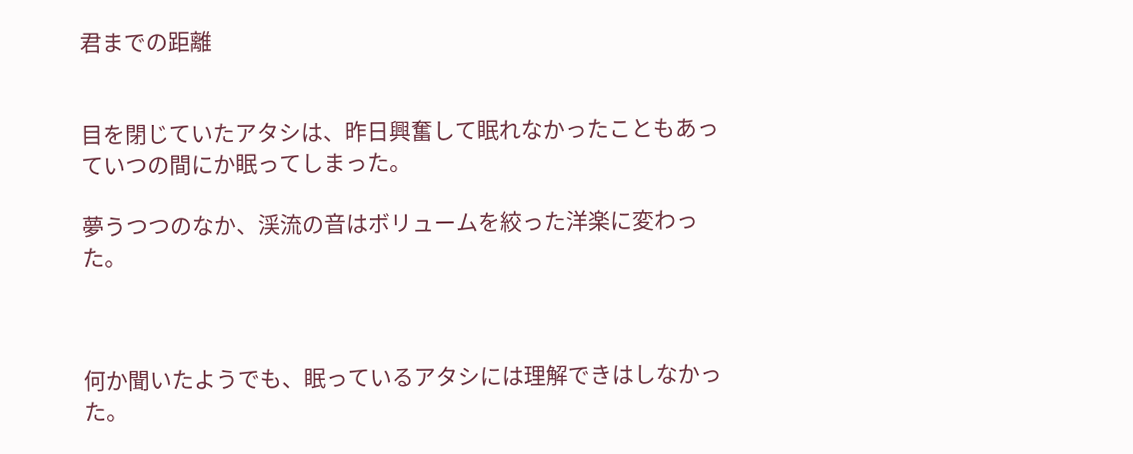君までの距離


目を閉じていたアタシは、昨日興奮して眠れなかったこともあっていつの間にか眠ってしまった。

夢うつつのなか、渓流の音はボリュームを絞った洋楽に変わった。



何か聞いたようでも、眠っているアタシには理解できはしなかった。